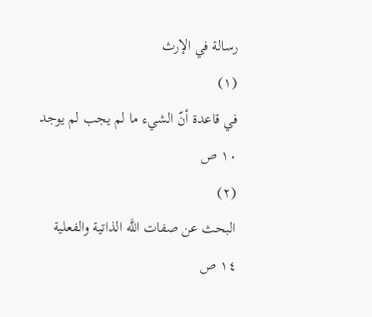رسالة في الإرث
(١)
في قاعدة أنّ الشيء ما لم يجب لم يوجد
١٠ ص
(٢)
البحث عن صفات اللَّه الذاتية والفعلية
١٤ ص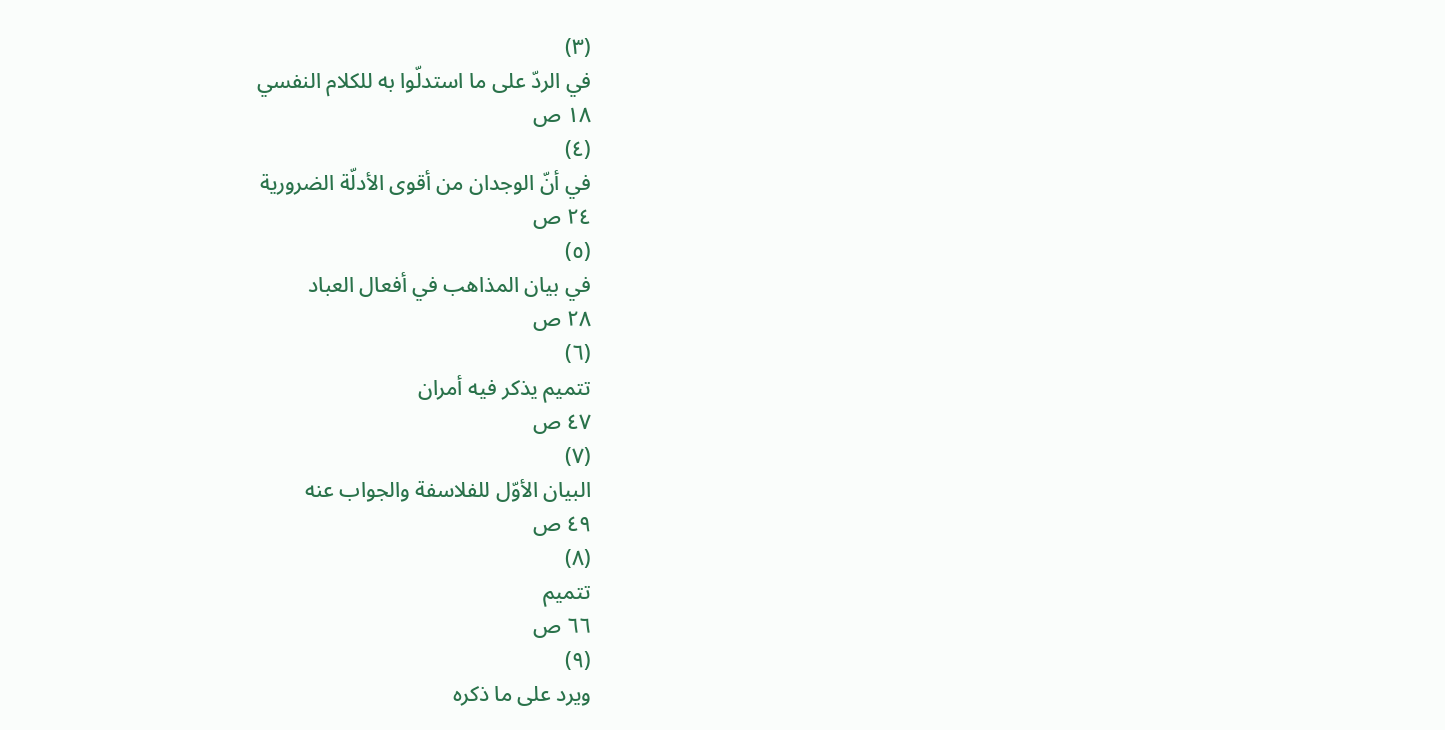(٣)
في الردّ على ما استدلّوا به للكلام النفسي
١٨ ص
(٤)
في أنّ الوجدان من أقوى الأدلّة الضرورية
٢٤ ص
(٥)
في بيان المذاهب في أفعال العباد
٢٨ ص
(٦)
تتميم يذكر فيه أمران
٤٧ ص
(٧)
البيان الأوّل للفلاسفة والجواب عنه
٤٩ ص
(٨)
تتميم
٦٦ ص
(٩)
ويرد على ما ذكره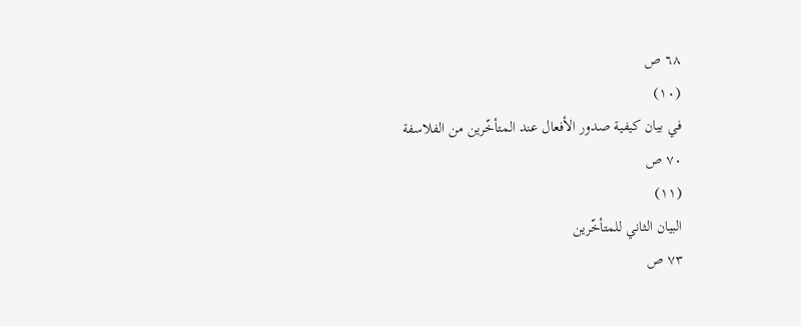٦٨ ص
(١٠)
في بيان كيفية صدور الأفعال عند المتأخّرين من الفلاسفة
٧٠ ص
(١١)
البيان الثاني للمتأخّرين
٧٣ ص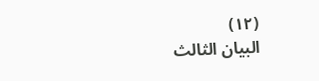(١٢)
البيان الثالث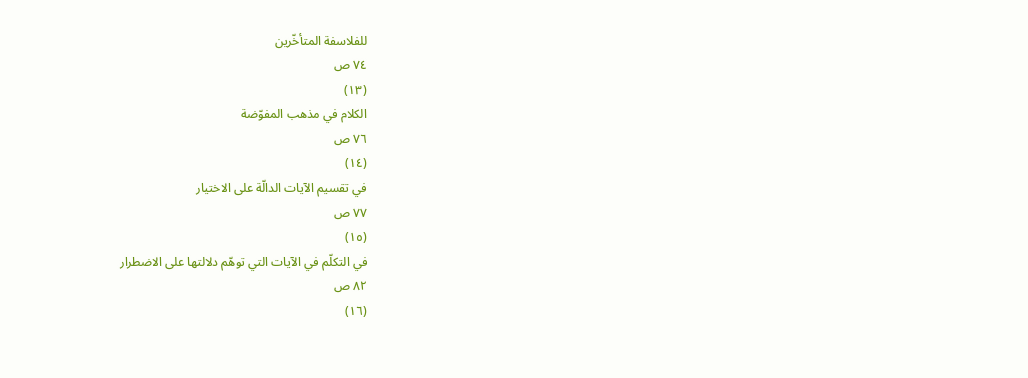للفلاسفة المتأخّرين
٧٤ ص
(١٣)
الكلام في مذهب المفوّضة
٧٦ ص
(١٤)
في تقسيم الآيات الدالّة على الاختيار
٧٧ ص
(١٥)
في التكلّم في الآيات التي توهّم دلالتها على الاضطرار
٨٢ ص
(١٦)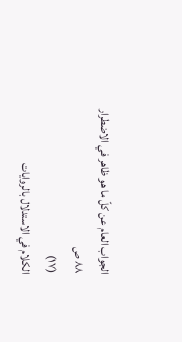الجواب العام عن كلّ ما هو ظاهر في الاضطرار
٨٨ ص
(١٧)
الكلام في الاستدلال بالروايات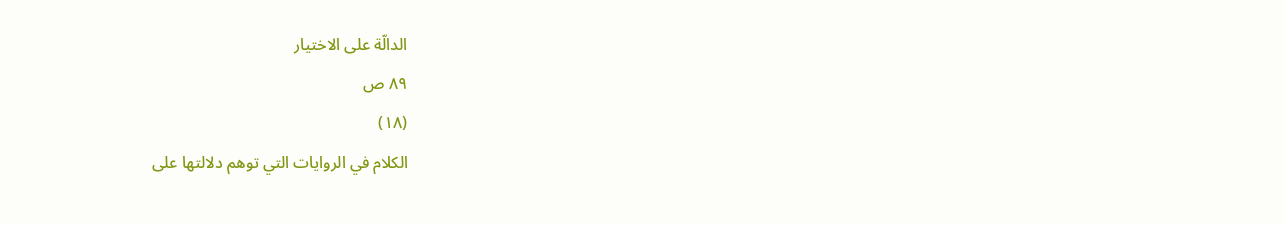الدالّة على الاختيار
٨٩ ص
(١٨)
الكلام في الروايات التي توهم دلالتها على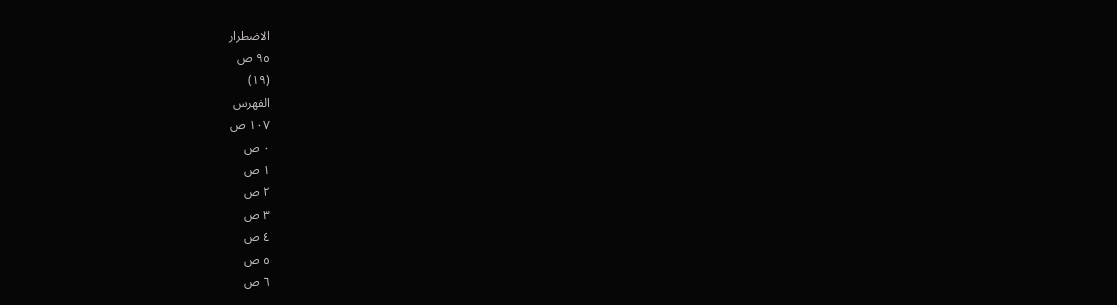الاضطرار
٩٥ ص
(١٩)
الفهرس
١٠٧ ص
٠ ص
١ ص
٢ ص
٣ ص
٤ ص
٥ ص
٦ ص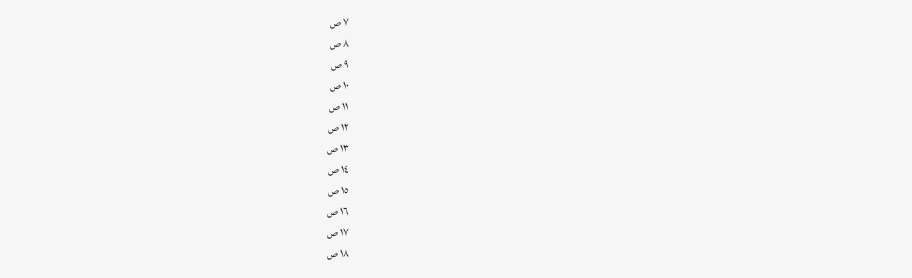٧ ص
٨ ص
٩ ص
١٠ ص
١١ ص
١٢ ص
١٣ ص
١٤ ص
١٥ ص
١٦ ص
١٧ ص
١٨ ص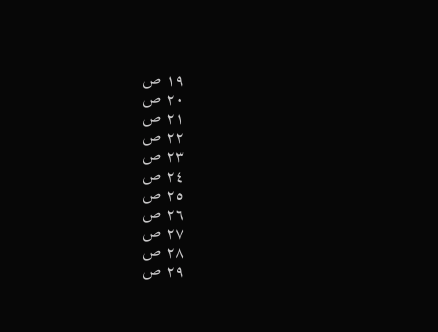١٩ ص
٢٠ ص
٢١ ص
٢٢ ص
٢٣ ص
٢٤ ص
٢٥ ص
٢٦ ص
٢٧ ص
٢٨ ص
٢٩ ص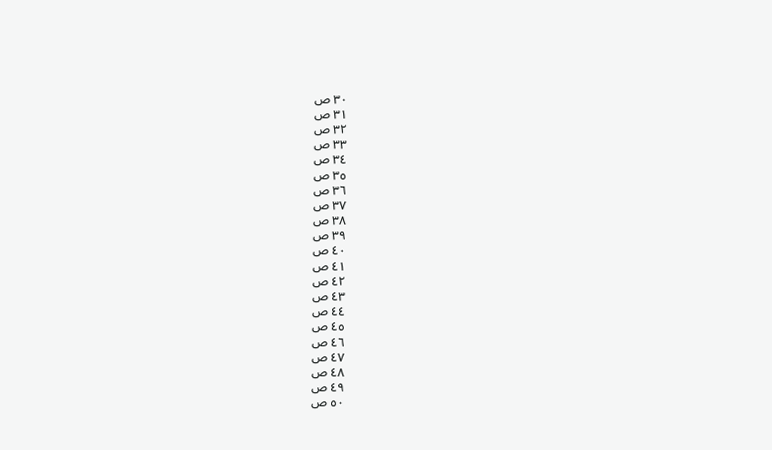٣٠ ص
٣١ ص
٣٢ ص
٣٣ ص
٣٤ ص
٣٥ ص
٣٦ ص
٣٧ ص
٣٨ ص
٣٩ ص
٤٠ ص
٤١ ص
٤٢ ص
٤٣ ص
٤٤ ص
٤٥ ص
٤٦ ص
٤٧ ص
٤٨ ص
٤٩ ص
٥٠ ص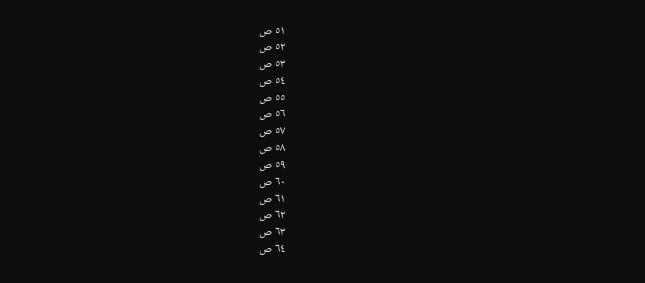٥١ ص
٥٢ ص
٥٣ ص
٥٤ ص
٥٥ ص
٥٦ ص
٥٧ ص
٥٨ ص
٥٩ ص
٦٠ ص
٦١ ص
٦٢ ص
٦٣ ص
٦٤ ص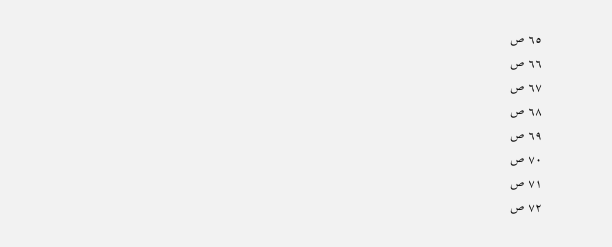٦٥ ص
٦٦ ص
٦٧ ص
٦٨ ص
٦٩ ص
٧٠ ص
٧١ ص
٧٢ ص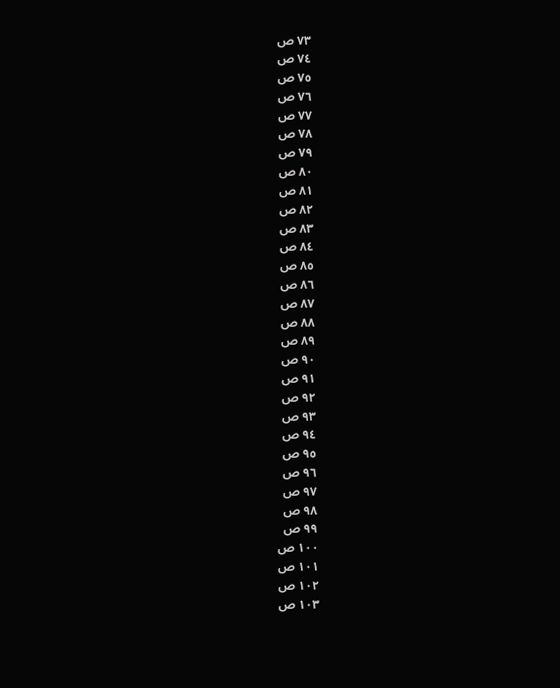٧٣ ص
٧٤ ص
٧٥ ص
٧٦ ص
٧٧ ص
٧٨ ص
٧٩ ص
٨٠ ص
٨١ ص
٨٢ ص
٨٣ ص
٨٤ ص
٨٥ ص
٨٦ ص
٨٧ ص
٨٨ ص
٨٩ ص
٩٠ ص
٩١ ص
٩٢ ص
٩٣ ص
٩٤ ص
٩٥ ص
٩٦ ص
٩٧ ص
٩٨ ص
٩٩ ص
١٠٠ ص
١٠١ ص
١٠٢ ص
١٠٣ ص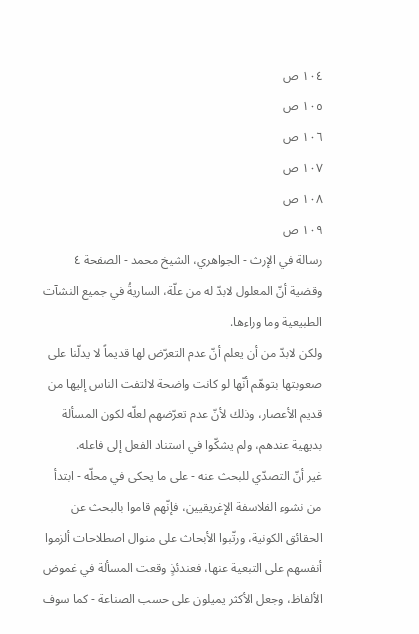١٠٤ ص
١٠٥ ص
١٠٦ ص
١٠٧ ص
١٠٨ ص
١٠٩ ص
رسالة في الإرث - الجواهري، الشيخ محمد - الصفحة ٤
وقضية أنّ المعلول لابدّ له من علّة، الساريةُ في جميع النشآت الطبيعية وما وراءها.
ولكن لابدّ من أن يعلم أنّ عدم التعرّض لها قديماً لا يدلّنا على صعوبتها بتوهّم أنّها لو كانت واضحة لالتفت الناس إليها من قديم الأعصار، وذلك لأنّ عدم تعرّضهم لعلّه لكون المسألة بديهية عندهم، ولم يشكّوا في استناد الفعل إلى فاعله.
غير أنّ التصدّي للبحث عنه - على ما يحكى في محلّه - ابتدأ من نشوء الفلاسفة الإغريقيين، فإنّهم قاموا بالبحث عن الحقائق الكونية، ورتّبوا الأبحاث على منوال اصطلاحات ألزموا أنفسهم على التبعية عنها، فعندئذٍ وقعت المسألة في غموض الألفاظ، وجعل الأكثر يميلون على حسب الصناعة - كما سوف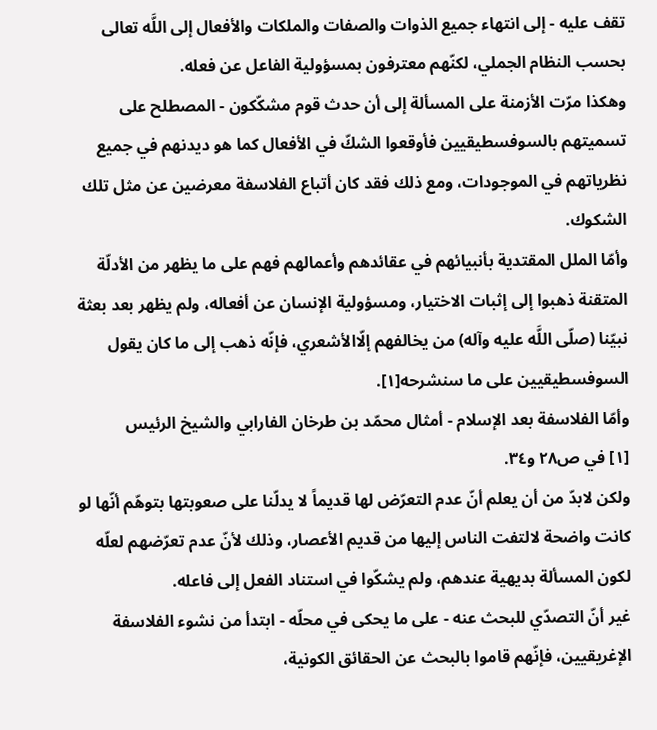تقف عليه - إلى انتهاء جميع الذوات والصفات والملكات والأفعال إلى اللَّه تعالى بحسب النظام الجملي، لكنّهم معترفون بمسؤولية الفاعل عن فعله.
وهكذا مرّت الأزمنة على المسألة إلى أن حدث قوم مشكّكون - المصطلح على تسميتهم بالسوفسطيقيين فأوقعوا الشكّ في الأفعال كما هو ديدنهم في جميع نظرياتهم في الموجودات، ومع ذلك فقد كان أتباع الفلاسفة معرضين عن مثل تلك الشكوك.
وأمّا الملل المقتدية بأنبيائهم في عقائدهم وأعمالهم فهم على ما يظهر من الأدلّة المتقنة ذهبوا إلى إثبات الاختيار، ومسؤولية الإنسان عن أفعاله، ولم يظهر بعد بعثة نبيّنا (صلّى اللَّه عليه وآله) من يخالفهم إلّاالأشعري، فإنّه ذهب إلى ما كان يقول السوفسطيقيين على ما سنشرحه[١].
وأمّا الفلاسفة بعد الإسلام - أمثال محمّد بن طرخان الفارابي والشيخ الرئيس
[١] في ص٢٨ و٣٤.
ولكن لابدّ من أن يعلم أنّ عدم التعرّض لها قديماً لا يدلّنا على صعوبتها بتوهّم أنّها لو كانت واضحة لالتفت الناس إليها من قديم الأعصار، وذلك لأنّ عدم تعرّضهم لعلّه لكون المسألة بديهية عندهم، ولم يشكّوا في استناد الفعل إلى فاعله.
غير أنّ التصدّي للبحث عنه - على ما يحكى في محلّه - ابتدأ من نشوء الفلاسفة الإغريقيين، فإنّهم قاموا بالبحث عن الحقائق الكونية،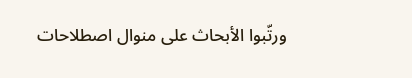ورتّبوا الأبحاث على منوال اصطلاحات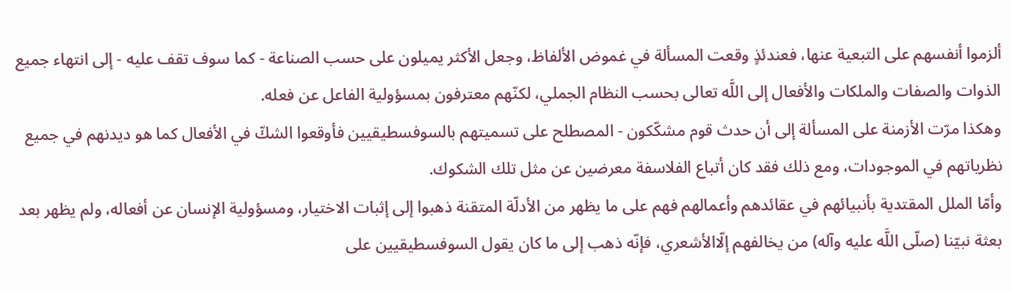ألزموا أنفسهم على التبعية عنها، فعندئذٍ وقعت المسألة في غموض الألفاظ، وجعل الأكثر يميلون على حسب الصناعة - كما سوف تقف عليه - إلى انتهاء جميع الذوات والصفات والملكات والأفعال إلى اللَّه تعالى بحسب النظام الجملي، لكنّهم معترفون بمسؤولية الفاعل عن فعله.
وهكذا مرّت الأزمنة على المسألة إلى أن حدث قوم مشكّكون - المصطلح على تسميتهم بالسوفسطيقيين فأوقعوا الشكّ في الأفعال كما هو ديدنهم في جميع نظرياتهم في الموجودات، ومع ذلك فقد كان أتباع الفلاسفة معرضين عن مثل تلك الشكوك.
وأمّا الملل المقتدية بأنبيائهم في عقائدهم وأعمالهم فهم على ما يظهر من الأدلّة المتقنة ذهبوا إلى إثبات الاختيار، ومسؤولية الإنسان عن أفعاله، ولم يظهر بعد بعثة نبيّنا (صلّى اللَّه عليه وآله) من يخالفهم إلّاالأشعري، فإنّه ذهب إلى ما كان يقول السوفسطيقيين على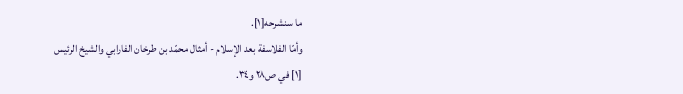ما سنشرحه[١].
وأمّا الفلاسفة بعد الإسلام - أمثال محمّد بن طرخان الفارابي والشيخ الرئيس
[١] في ص٢٨ و٣٤.